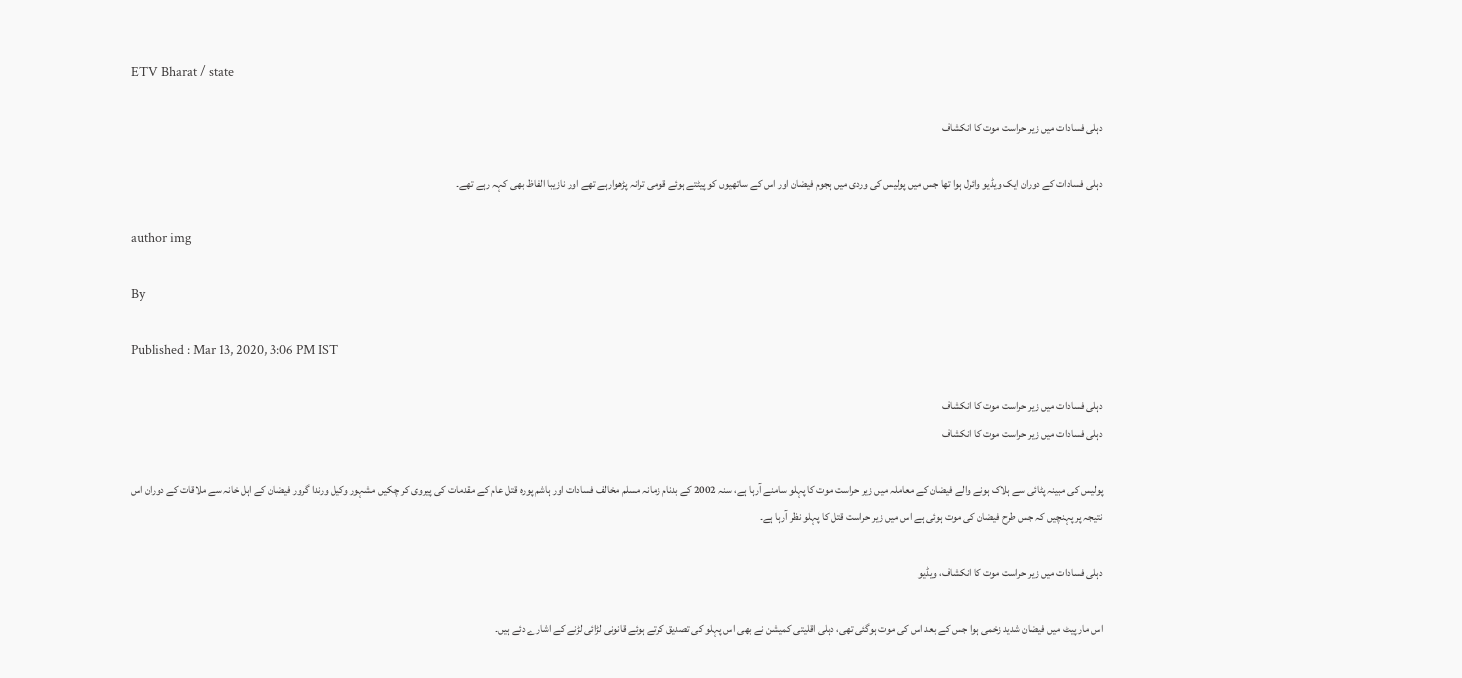ETV Bharat / state

دہلی فسادات میں زیر حراست موت کا انکشاف

دہلی فسادات کے دوران ایک ویڈیو وائرل ہوا تھا جس میں پولیس کی وردی میں ہجوم فیضان اور اس کے ساتھیوں کو پیٹتے ہوئے قومی ترانہ پڑھوارہے تھے اور نازیبا الفاظ بھی کہہ رہے تھے۔

author img

By

Published : Mar 13, 2020, 3:06 PM IST

دہلی فسادات میں زیر حراست موت کا انکشاف
دہلی فسادات میں زیر حراست موت کا انکشاف

پولیس کی مبینہ پٹائی سے ہلاک ہونے والے فیضان کے معاملہ میں زیر حراست موت کا پہلو سامنے آرہا ہے، سنہ 2002 کے بدنام زمانہ مسلم مخالف فسادات اور ہاشم پورہ قتل عام کے مقدمات کی پیروی کر چکیں مشہور وکیل ورندا گرور فیضان کے اہل خانہ سے ملاقات کے دوران اس نتیجہ پر پہنچیں کہ جس طرح فیضان کی موت ہوئی ہے اس میں زیر حراست قتل کا پہلو نظر آرہا ہے۔

دہلی فسادات میں زیر حراست موت کا انکشاف، ویڈیو

اس مار پیٹ میں فیضان شدید زخمی ہوا جس کے بعد اس کی موت ہوگئی تھی، دہلی اقلیتی کمیشن نے بھی اس پہلو کی تصدیق کرتے ہوئے قانونی لڑائی لڑنے کے اشارے دئے ہیں۔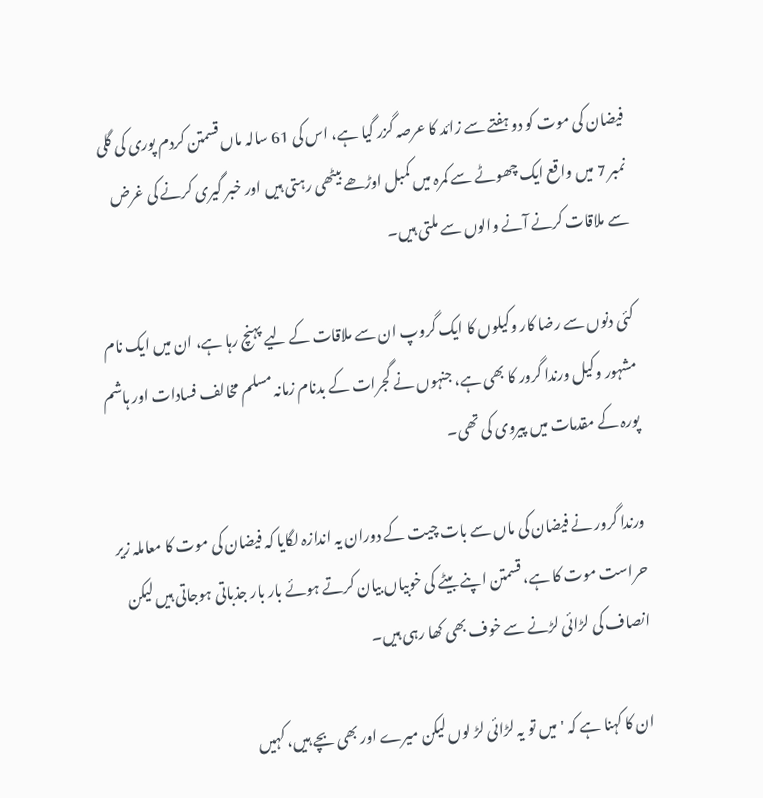فیضان کی موت کو دو ہفتے سے زائد کا عرصہ گزر گیا ہے، اس کی 61 سالہ ماں قسمتن کردم پوری کی گلی نمبر 7 میں واقع ایک چھوٹے سے کمرہ میں کمبل اوڑھے بیٹھی رہتی ہیں اور خبر گیری کرنے کی غرض سے ملاقات کرنے آنے والوں سے ملتی ہیں۔

کئی دنوں سے رضا کار وکیلوں کا ایک گروپ ان سے ملاقات کے لیے پہنچ رہا ہے، ان میں ایک نام مشہور وکیل ورندا گرور کا بھی ہے، جنہوں نے گجرات کے بدنام زمانہ مسلم مخالف فسادات اور ہاشم پورہ کے مقدمات میں پیروی کی تھی۔

ورندا گرور نے فیضان کی ماں سے بات چیت کے دوران یہ اندازہ لگایا کہ فیضان کی موت کا معاملہ زیر حراست موت کا ہے، قسمتن اپنے بیٹے کی خوبیاں بیان کرتے ہوئے بار بار جذباتی ہوجاتی ہیں لیکن انصاف کی لڑائی لڑنے سے خوف بھی کھا رہی ہیں۔

ان کا کہنا ہے کہ 'میں تو یہ لڑائی لڑ لوں لیکن میرے اور بھی بچے ہیں، کہیں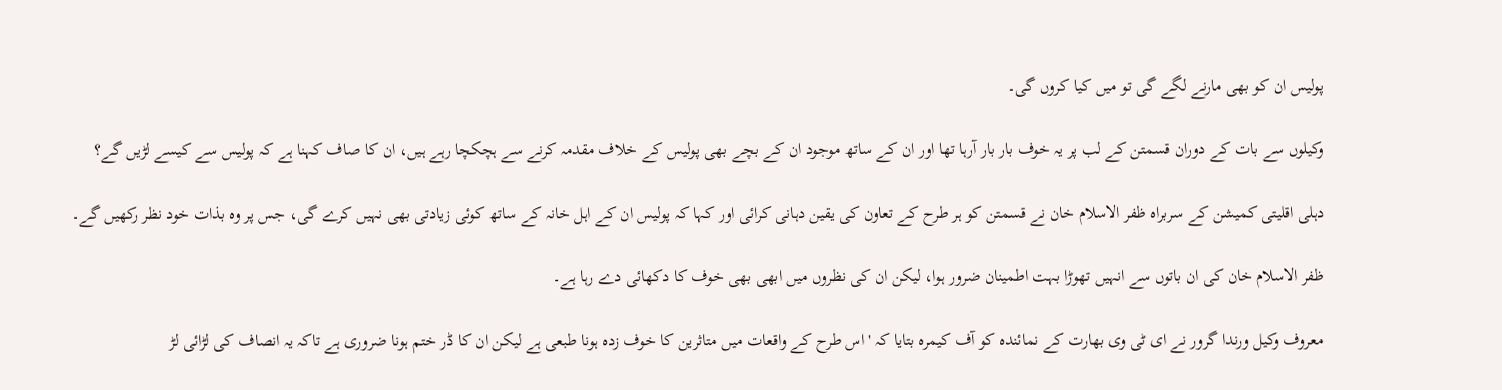پولیس ان کو بھی مارنے لگے گی تو میں کیا کروں گی۔

وکیلوں سے بات کے دوران قسمتن کے لب پر یہ خوف بار بار آرہا تھا اور ان کے ساتھ موجود ان کے بچے بھی پولیس کے خلاف مقدمہ کرنے سے ہچکچا رہے ہیں، ان کا صاف کہنا ہے کہ پولیس سے کیسے لڑیں گے؟

دہلی اقلیتی کمیشن کے سربراہ ظفر الاسلام خان نے قسمتن کو ہر طرح کے تعاون کی یقین دہانی کرائی اور کہا کہ پولیس ان کے اہل خانہ کے ساتھ کوئی زیادتی بھی نہیں کرے گی، جس پر وہ بذات خود نظر رکھیں گے۔

ظفر الاسلام خان کی ان باتوں سے انہیں تھوڑا بہت اطمینان ضرور ہوا، لیکن ان کی نظروں میں ابھی بھی خوف کا دکھائی دے رہا ہے۔

معروف وکیل ورندا گرور نے ای ٹی وی بھارت کے نمائندہ کو آف کیمرہ بتایا کہ 'اس طرح کے واقعات میں متاثرین کا خوف زدہ ہونا طبعی ہے لیکن ان کا ڈر ختم ہونا ضروری ہے تاکہ یہ انصاف کی لڑائی لڑ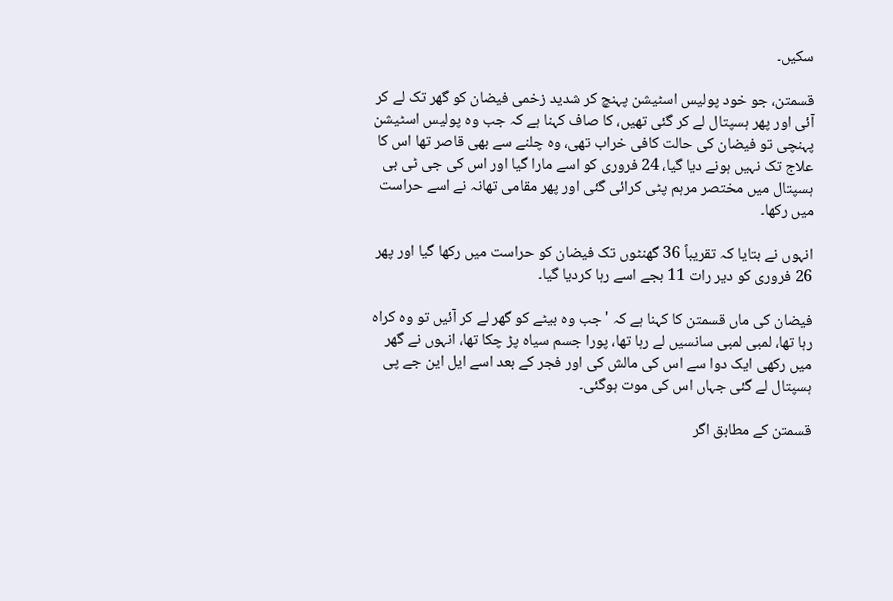سکیں۔

قسمتن، جو خود پولیس اسٹیشن پہنچ کر شدید زخمی فیضان کو گھر تک لے کر آئی اور پھر ہسپتال لے کر گئی تھیں، کا صاف کہنا ہے کہ جب وہ پولیس اسٹیشن پہنچی تو فیضان کی حالت کافی خراب تھی، وہ چلنے سے بھی قاصر تھا اس کا علاج تک نہیں ہونے دیا گیا، 24 فروری کو اسے مارا گیا اور اس کی جی ٹی بی ہسپتال میں مختصر مرہم پٹی کرائی گئی اور پھر مقامی تھانہ نے اسے حراست میں رکھا۔

انہوں نے بتایا کہ تقریباً 36 گھنٹوں تک فیضان کو حراست میں رکھا گیا اور پھر 26 فروری کو دیر رات 11 بجے اسے رہا کردیا گیا۔

فیضان کی ماں قسمتن کا کہنا ہے کہ 'جب وہ بیٹے کو گھر لے کر آئیں تو وہ کراہ رہا تھا، لمبی لمبی سانسیں لے رہا تھا، پورا جسم سیاہ پڑ چکا تھا، انہوں نے گھر میں رکھی ایک دوا سے اس کی مالش کی اور فجر کے بعد اسے ایل این جے پی ہسپتال لے گئی جہاں اس کی موت ہوگئی۔

قسمتن کے مطابق اگر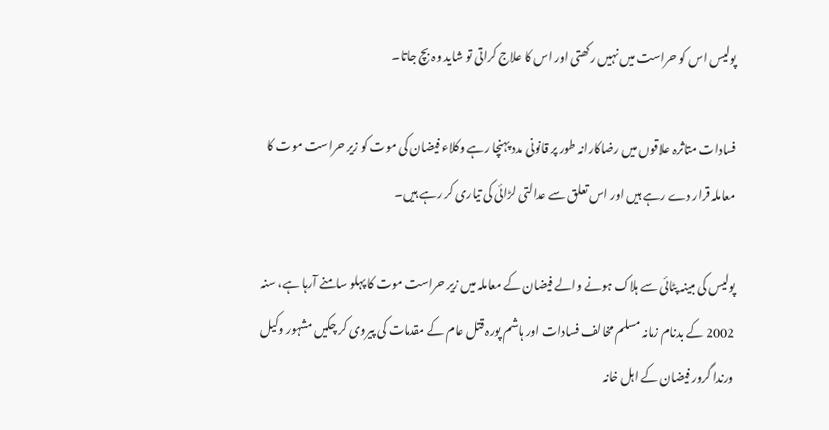پولیس اس کو حراست میں نہیں رکھتی اور اس کا علاج کراتی تو شاید وہ بچ جاتا۔

فسادات متاثرہ علاقوں میں رضاکارانہ طور پر قانونی مدد پہنچا رہے وکلاء فیضان کی موت کو زیر حراست موت کا معاملہ قرار دے رہے ہیں اور اس تعلق سے عدالتی لڑائی کی تیاری کر رہے ہیں۔

پولیس کی مبینہ پٹائی سے ہلاک ہونے والے فیضان کے معاملہ میں زیر حراست موت کا پہلو سامنے آرہا ہے، سنہ 2002 کے بدنام زمانہ مسلم مخالف فسادات اور ہاشم پورہ قتل عام کے مقدمات کی پیروی کر چکیں مشہور وکیل ورندا گرور فیضان کے اہل خانہ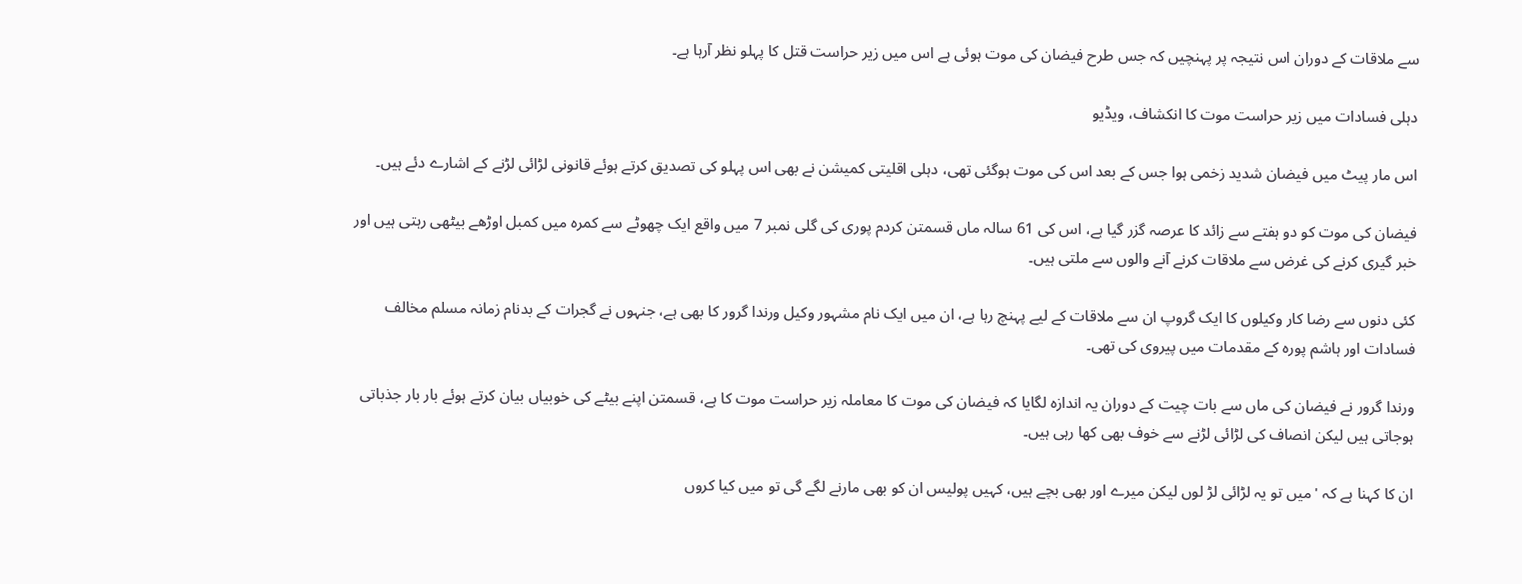سے ملاقات کے دوران اس نتیجہ پر پہنچیں کہ جس طرح فیضان کی موت ہوئی ہے اس میں زیر حراست قتل کا پہلو نظر آرہا ہے۔

دہلی فسادات میں زیر حراست موت کا انکشاف، ویڈیو

اس مار پیٹ میں فیضان شدید زخمی ہوا جس کے بعد اس کی موت ہوگئی تھی، دہلی اقلیتی کمیشن نے بھی اس پہلو کی تصدیق کرتے ہوئے قانونی لڑائی لڑنے کے اشارے دئے ہیں۔

فیضان کی موت کو دو ہفتے سے زائد کا عرصہ گزر گیا ہے، اس کی 61 سالہ ماں قسمتن کردم پوری کی گلی نمبر 7 میں واقع ایک چھوٹے سے کمرہ میں کمبل اوڑھے بیٹھی رہتی ہیں اور خبر گیری کرنے کی غرض سے ملاقات کرنے آنے والوں سے ملتی ہیں۔

کئی دنوں سے رضا کار وکیلوں کا ایک گروپ ان سے ملاقات کے لیے پہنچ رہا ہے، ان میں ایک نام مشہور وکیل ورندا گرور کا بھی ہے، جنہوں نے گجرات کے بدنام زمانہ مسلم مخالف فسادات اور ہاشم پورہ کے مقدمات میں پیروی کی تھی۔

ورندا گرور نے فیضان کی ماں سے بات چیت کے دوران یہ اندازہ لگایا کہ فیضان کی موت کا معاملہ زیر حراست موت کا ہے، قسمتن اپنے بیٹے کی خوبیاں بیان کرتے ہوئے بار بار جذباتی ہوجاتی ہیں لیکن انصاف کی لڑائی لڑنے سے خوف بھی کھا رہی ہیں۔

ان کا کہنا ہے کہ 'میں تو یہ لڑائی لڑ لوں لیکن میرے اور بھی بچے ہیں، کہیں پولیس ان کو بھی مارنے لگے گی تو میں کیا کروں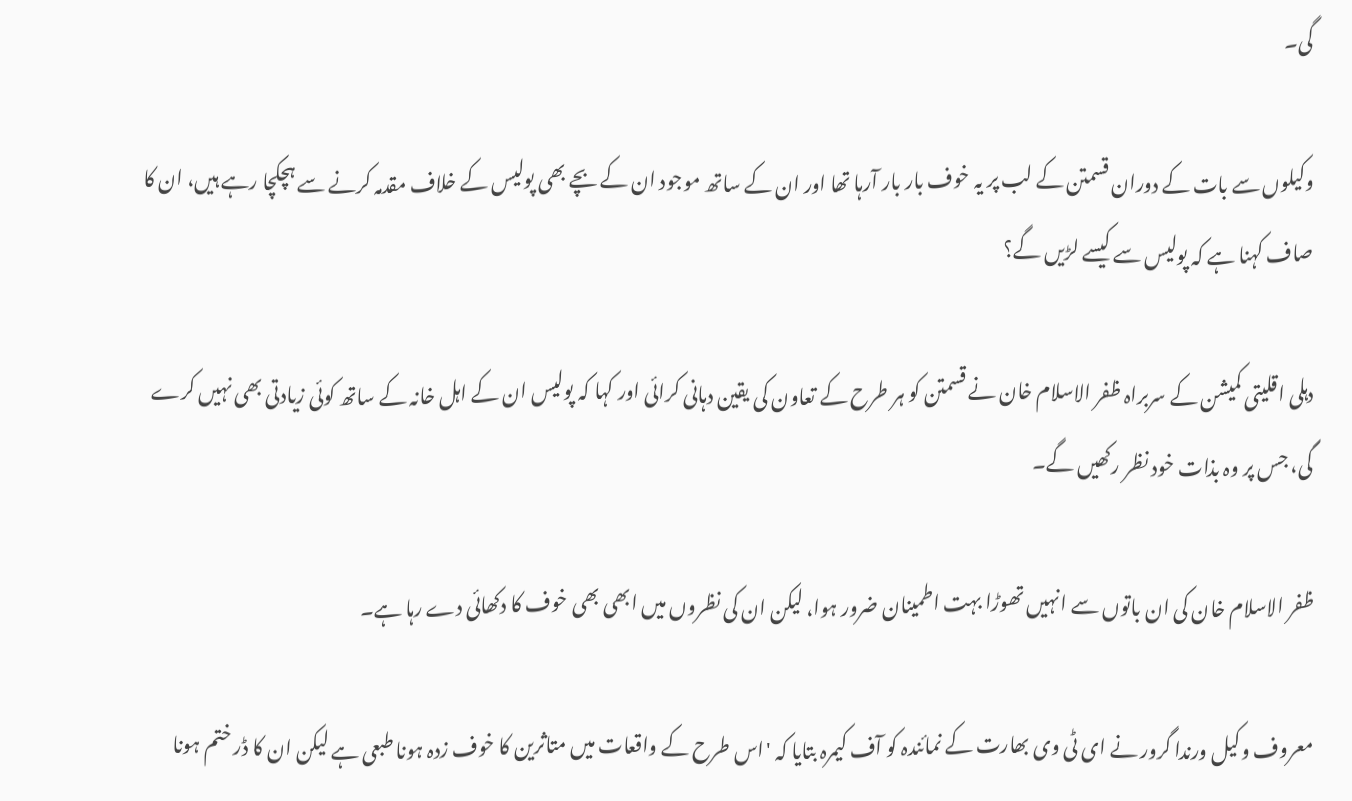گی۔

وکیلوں سے بات کے دوران قسمتن کے لب پر یہ خوف بار بار آرہا تھا اور ان کے ساتھ موجود ان کے بچے بھی پولیس کے خلاف مقدمہ کرنے سے ہچکچا رہے ہیں، ان کا صاف کہنا ہے کہ پولیس سے کیسے لڑیں گے؟

دہلی اقلیتی کمیشن کے سربراہ ظفر الاسلام خان نے قسمتن کو ہر طرح کے تعاون کی یقین دہانی کرائی اور کہا کہ پولیس ان کے اہل خانہ کے ساتھ کوئی زیادتی بھی نہیں کرے گی، جس پر وہ بذات خود نظر رکھیں گے۔

ظفر الاسلام خان کی ان باتوں سے انہیں تھوڑا بہت اطمینان ضرور ہوا، لیکن ان کی نظروں میں ابھی بھی خوف کا دکھائی دے رہا ہے۔

معروف وکیل ورندا گرور نے ای ٹی وی بھارت کے نمائندہ کو آف کیمرہ بتایا کہ 'اس طرح کے واقعات میں متاثرین کا خوف زدہ ہونا طبعی ہے لیکن ان کا ڈر ختم ہونا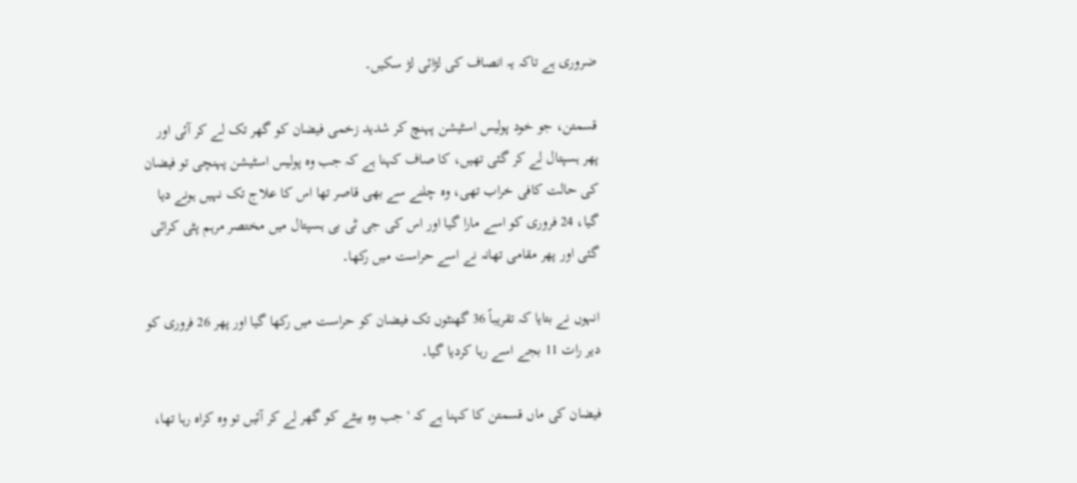ضروری ہے تاکہ یہ انصاف کی لڑائی لڑ سکیں۔

قسمتن، جو خود پولیس اسٹیشن پہنچ کر شدید زخمی فیضان کو گھر تک لے کر آئی اور پھر ہسپتال لے کر گئی تھیں، کا صاف کہنا ہے کہ جب وہ پولیس اسٹیشن پہنچی تو فیضان کی حالت کافی خراب تھی، وہ چلنے سے بھی قاصر تھا اس کا علاج تک نہیں ہونے دیا گیا، 24 فروری کو اسے مارا گیا اور اس کی جی ٹی بی ہسپتال میں مختصر مرہم پٹی کرائی گئی اور پھر مقامی تھانہ نے اسے حراست میں رکھا۔

انہوں نے بتایا کہ تقریباً 36 گھنٹوں تک فیضان کو حراست میں رکھا گیا اور پھر 26 فروری کو دیر رات 11 بجے اسے رہا کردیا گیا۔

فیضان کی ماں قسمتن کا کہنا ہے کہ 'جب وہ بیٹے کو گھر لے کر آئیں تو وہ کراہ رہا تھا،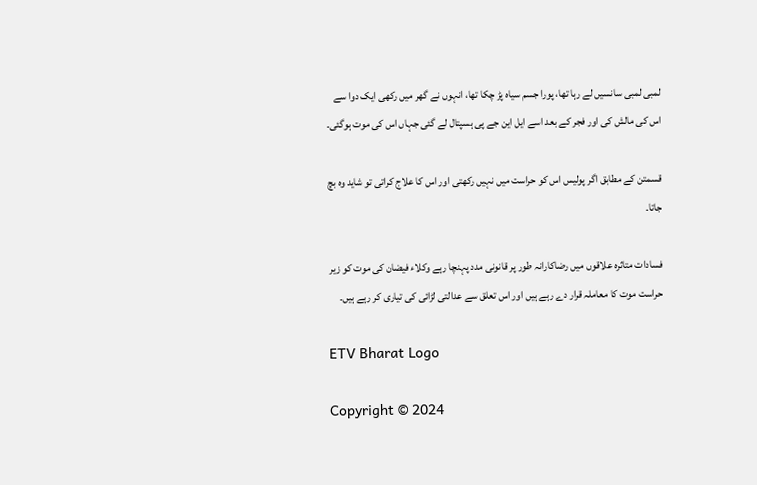لمبی لمبی سانسیں لے رہا تھا، پورا جسم سیاہ پڑ چکا تھا، انہوں نے گھر میں رکھی ایک دوا سے اس کی مالش کی اور فجر کے بعد اسے ایل این جے پی ہسپتال لے گئی جہاں اس کی موت ہوگئی۔

قسمتن کے مطابق اگر پولیس اس کو حراست میں نہیں رکھتی اور اس کا علاج کراتی تو شاید وہ بچ جاتا۔

فسادات متاثرہ علاقوں میں رضاکارانہ طور پر قانونی مدد پہنچا رہے وکلاء فیضان کی موت کو زیر حراست موت کا معاملہ قرار دے رہے ہیں اور اس تعلق سے عدالتی لڑائی کی تیاری کر رہے ہیں۔

ETV Bharat Logo

Copyright © 2024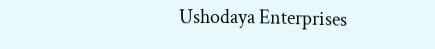Ushodaya Enterprises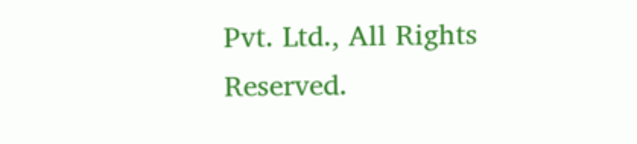Pvt. Ltd., All Rights Reserved.